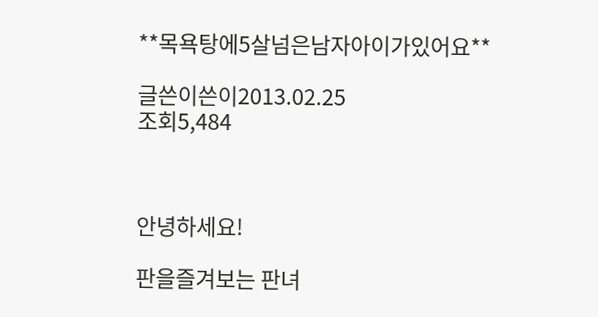**목욕탕에5살넘은남자아이가있어요**

글쓴이쓴이2013.02.25
조회5,484



안녕하세요!

판을즐겨보는 판녀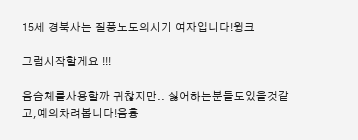15세 경북사는 질풍노도의시기 여자입니다!윙크

그럼시작할게요 !!!

음슴체를사용할까 귀찮지만.. 싫어하는분들도있을것같고,예의차려봅니다!음흉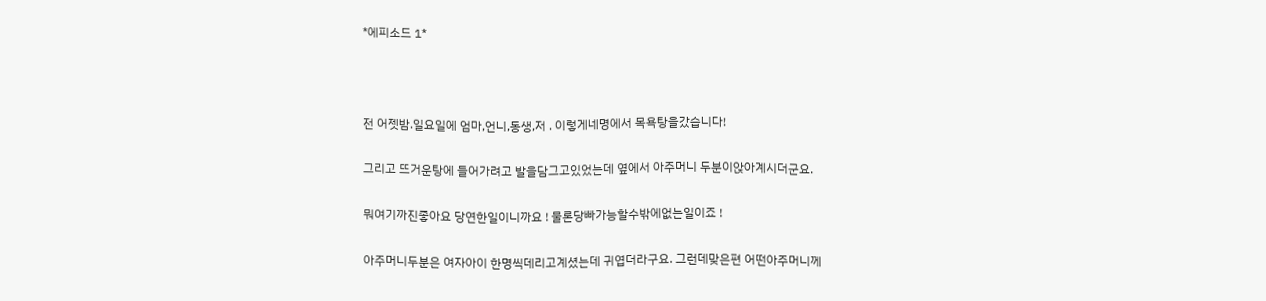*에피소드 1*



전 어젯밤.일요일에 엄마,언니,동생,저 . 이렇게네명에서 목욕탕을갔습니다!

그리고 뜨거운탕에 들어가려고 발을담그고있었는데 옆에서 아주머니 두분이앉아계시더군요.

뭐여기까진좋아요 당연한일이니까요 ! 물론당빠가능할수밖에없는일이죠 !

아주머니두분은 여자아이 한명씩데리고계셨는데 귀엽더라구요. 그런데맞은편 어떤아주머니께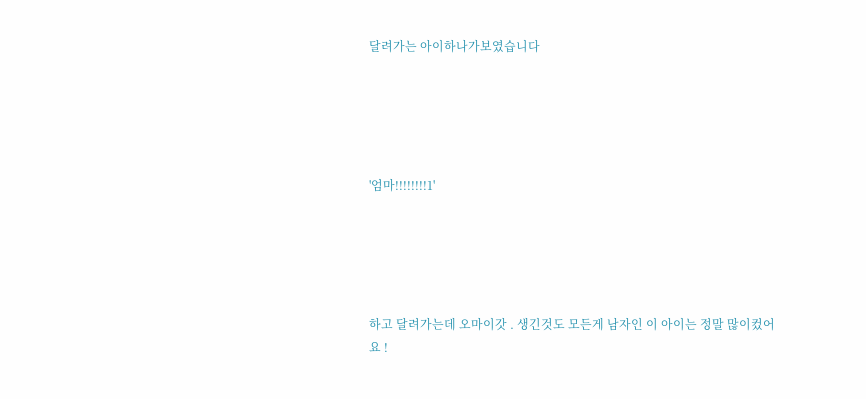달려가는 아이하나가보였습니다





'엄마!!!!!!!!1'





하고 달려가는데 오마이갓 . 생긴것도 모든게 남자인 이 아이는 정말 많이컸어요 !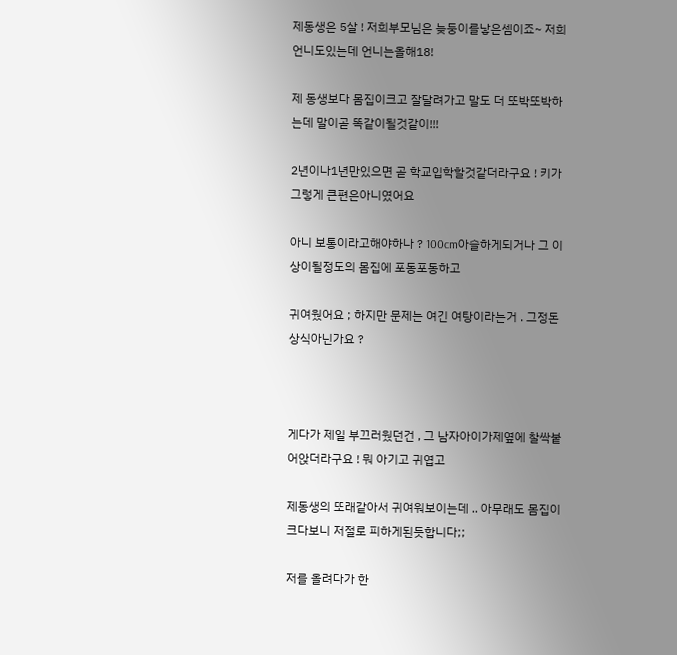제동생은 5살 ! 저희부모님은 늦둥이를낳은셈이죠~ 저희언니도있는데 언니는올해18!

제 동생보다 몸집이크고 잘달려가고 말도 더 또박또박하는데 말이곧 똑같이될것같이!!!

2년이나1년만있으면 곧 학교입학할것같더라구요 ! 키가그렇게 큰편은아니였어요

아니 보통이라고해야하나 ? 100cm아슬하게되거나 그 이상이될정도의 몸집에 포동포동하고

귀여웠어요 ; 하지만 문제는 여긴 여탕이라는거 . 그정돈 상식아닌가요 ?



게다가 제일 부끄러웠던건 , 그 남자아이가제옆에 찰싹붙어앉더라구요 ! 뭐 아기고 귀엽고

제동생의 또래같아서 귀여워보이는데 .. 아무래도 몸집이크다보니 저절로 피하게된듯합니다;;

저를 올려다가 한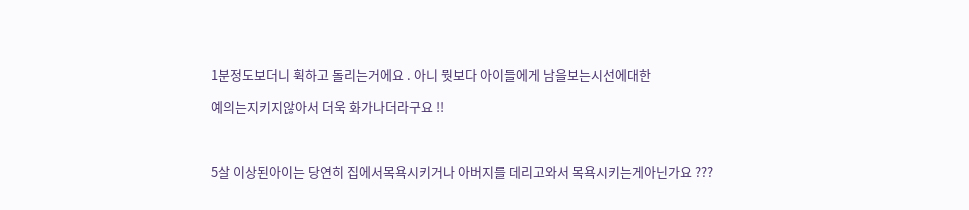1분정도보더니 휙하고 돌리는거에요 . 아니 뭣보다 아이들에게 남을보는시선에대한

예의는지키지않아서 더욱 화가나더라구요 !!



5살 이상된아이는 당연히 집에서목욕시키거나 아버지를 데리고와서 목욕시키는게아닌가요 ???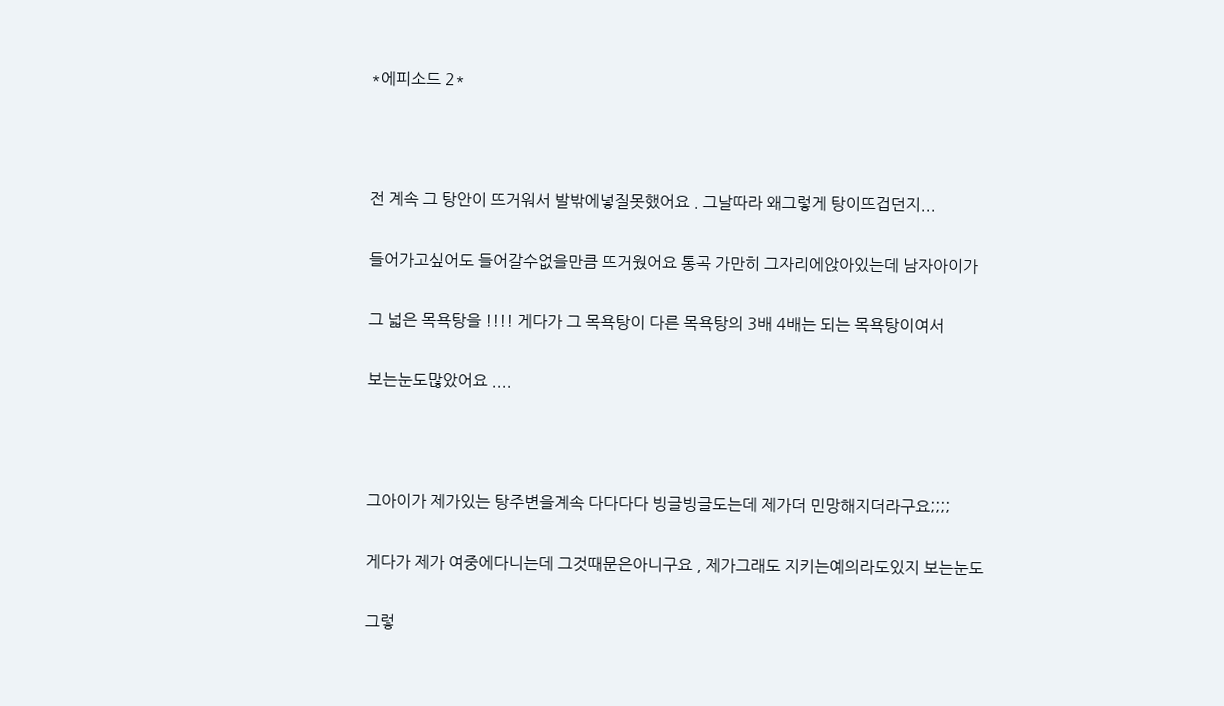*에피소드 2*



전 계속 그 탕안이 뜨거워서 발밖에넣질못했어요 . 그날따라 왜그렇게 탕이뜨겁던지...

들어가고싶어도 들어갈수없을만큼 뜨거웠어요 통곡 가만히 그자리에앉아있는데 남자아이가

그 넓은 목욕탕을 !!!! 게다가 그 목욕탕이 다른 목욕탕의 3배 4배는 되는 목욕탕이여서

보는눈도많았어요 ....



그아이가 제가있는 탕주변을계속 다다다다 빙글빙글도는데 제가더 민망해지더라구요;;;;

게다가 제가 여중에다니는데 그것때문은아니구요 , 제가그래도 지키는예의라도있지 보는눈도

그렇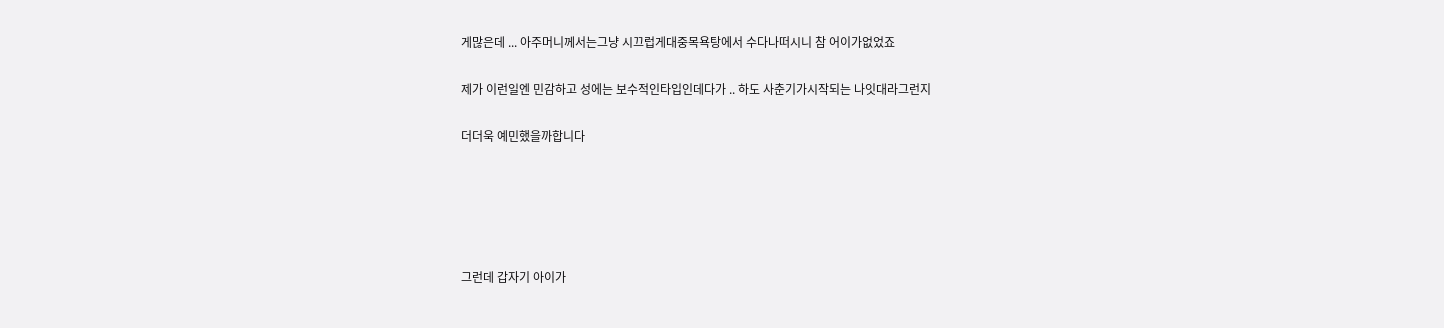게많은데 ... 아주머니께서는그냥 시끄럽게대중목욕탕에서 수다나떠시니 참 어이가없었죠

제가 이런일엔 민감하고 성에는 보수적인타입인데다가 .. 하도 사춘기가시작되는 나잇대라그런지

더더욱 예민했을까합니다





그런데 갑자기 아이가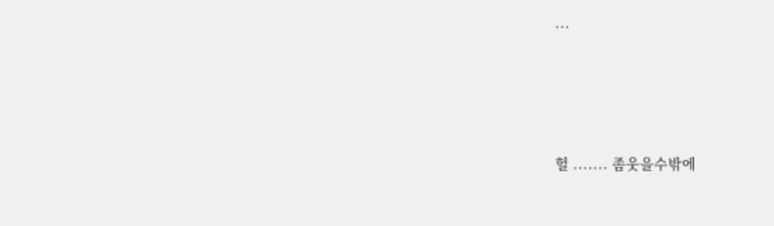...





헐 ....... 좀웃을수밖에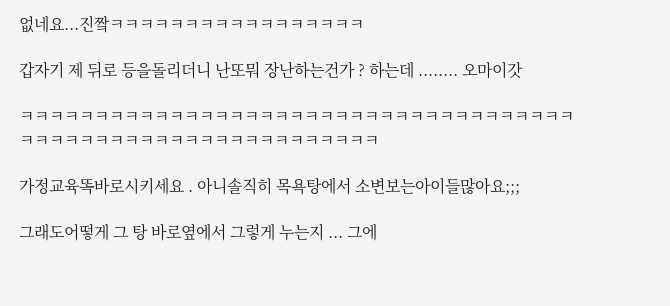없네요...진짴ㅋㅋㅋㅋㅋㅋㅋㅋㅋㅋㅋㅋㅋㅋㅋㅋㅋ

갑자기 제 뒤로 등을돌리더니 난또뭐 장난하는건가 ? 하는데 ........ 오마이갓

ㅋㅋㅋㅋㅋㅋㅋㅋㅋㅋㅋㅋㅋㅋㅋㅋㅋㅋㅋㅋㅋㅋㅋㅋㅋㅋㅋㅋㅋㅋㅋㅋㅋㅋㅋㅋㅋㅋㅋㅋㅋㅋㅋㅋㅋㅋㅋㅋㅋㅋㅋㅋㅋㅋㅋㅋㅋㅋㅋㅋㅋ

가정교육똑바로시키세요 . 아니솔직히 목욕탕에서 소변보는아이들많아요;;;

그래도어떻게 그 탕 바로옆에서 그렇게 누는지 ... 그에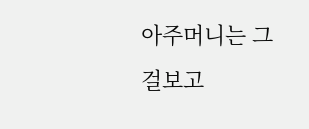아주머니는 그걸보고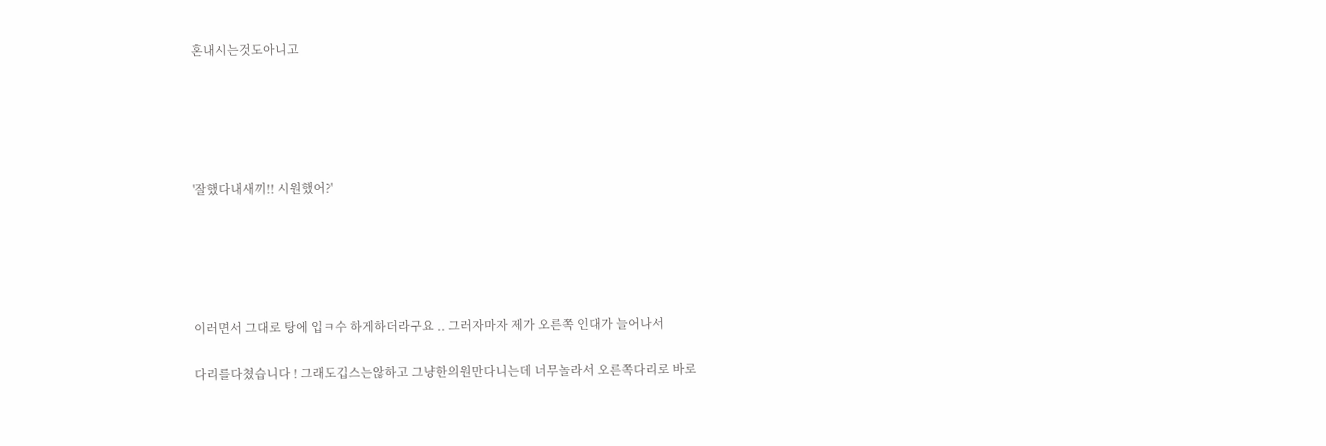혼내시는것도아니고





'잘했다내새끼!! 시원했어?'





이러면서 그대로 탕에 입ㅋ수 하게하더라구요 .. 그러자마자 제가 오른쪽 인대가 늘어나서

다리를다쳤습니다 ! 그래도깁스는않하고 그냥한의원만다니는데 너무놀라서 오른쪽다리로 바로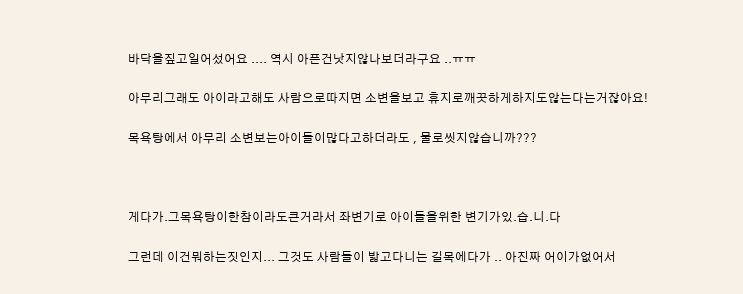바닥을짚고일어섰어요 .... 역시 아픈건낫지않나보더라구요 ..ㅠㅠ

아무리그래도 아이라고해도 사람으로따지면 소변을보고 휴지로깨끗하게하지도않는다는거잖아요!

목욕탕에서 아무리 소변보는아이들이많다고하더라도 , 물로씻지않습니까???



게다가.그목욕탕이한참이라도큰거라서 좌변기로 아이들을위한 변기가있.습.니.다

그런데 이건뭐하는짓인지... 그것도 사람들이 밟고다니는 길목에다가 .. 아진짜 어이가없어서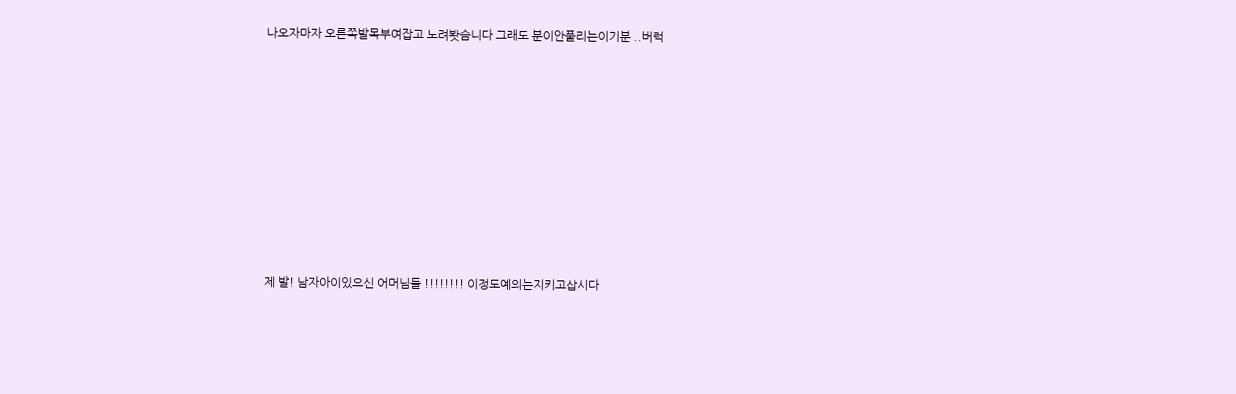나오자마자 오른쪽발목부여잡고 노려봣슴니다 그래도 분이안풀리는이기분 ..버럭











제 발! 남자아이있으신 어머님들 !!!!!!!! 이정도예의는지키고삽시다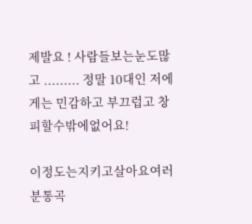제발요 ! 사람들보는눈도많고 ......... 정말 10대인 저에게는 민감하고 부끄럽고 창피할수밖에없어요!

이정도는지키고살아요여러분통곡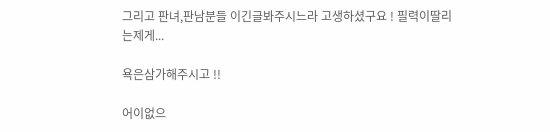그리고 판녀,판남분들 이긴글봐주시느라 고생하셨구요 ! 필력이딸리는제게...

욕은삼가해주시고 !!

어이없으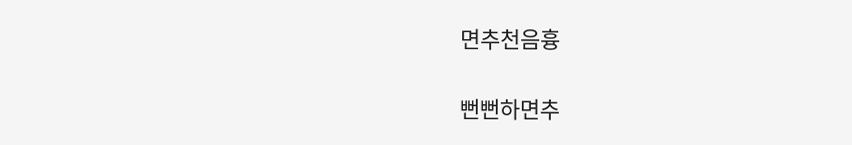면추천음흉

뻔뻔하면추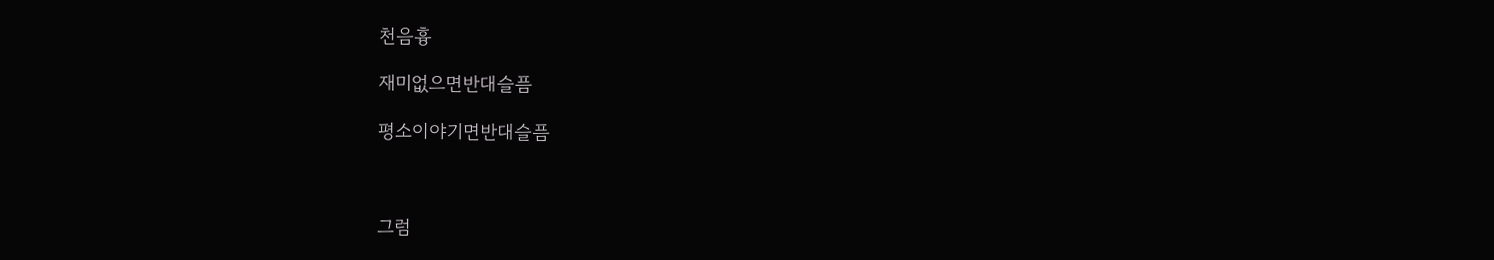천음흉

재미없으면반대슬픔

평소이야기면반대슬픔



그럼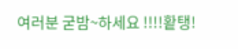여러분 굳밤~하세요 !!!!홭탱!